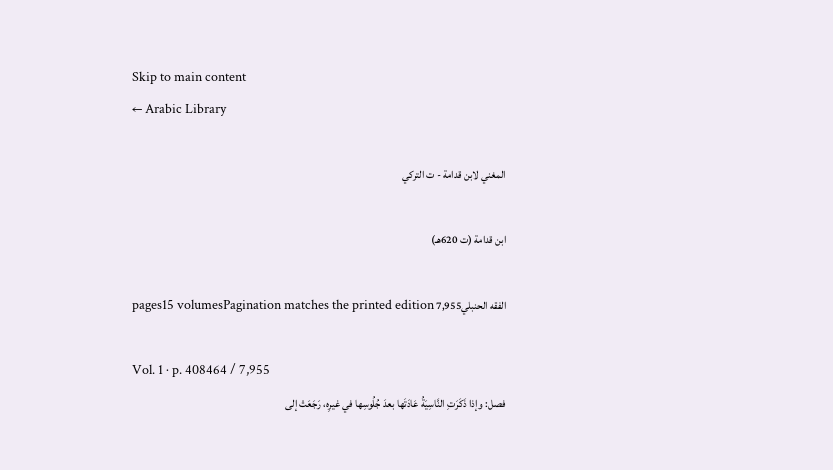Skip to main content
← Arabic Library

المغني لابن قدامة - ت التركي

ابن قدامة (ت 620هـ)

الفقه الحنبلي7,955 pages15 volumesPagination matches the printed edition

Vol. 1 · p. 408464 / 7,955
فصل: وإذا ذَكَرَتِ النَّاسِيَةُ عَادَتَها بعدَ جُلُوسِها في غيرِه، رَجَعَتْ إلى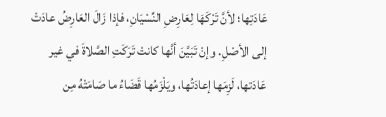عَادَتِها؛ لأنَّ تَرْكَهَا لِعَارِضِ النِّسْيَانِ، فإذا زَالَ العَارِضُ عادَتْ إلى الأصْلِ. وإنْ تَبَيَّنَ أنَّها كانتْ تَرَكَتِ الصَّلاةَ في غير عَادَتها، لَزِمَها إعادَتُها، ويَلْزَمُها قَضَاءُ ما صَامَتْهُ مِن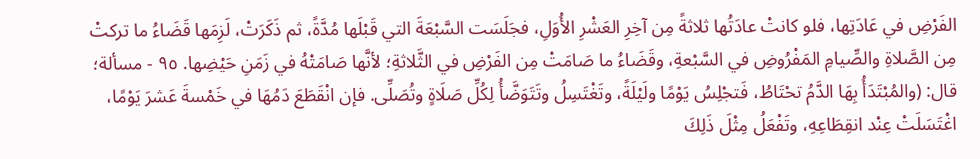الفَرْضِ في عَادَتِها، فلو كانتْ عادَتُها ثلاثةً مِن آخِرِ العَشْرِ الأُوَلِ، فجَلَسَت السَّبْعَةَ التي قَبْلَها مُدَّةً، ثم ذَكَرَتْ، لَزِمَها قَضَاءُ ما تركتْ مِن الصَّلاةِ والصِّيامِ المَفْرُوضِ في السَّبْعةِ، وقَضَاءُ ما صَامَتْ مِن الفَرْضِ في الثَّلاثةِ؛ لأنَّها صَامَتْهُ في زَمَنِ حَيْضِها. ٩٥ - مسألة؛ قال: (والمُبْتَدَأُ بِهَا الدَّمُ تحْتَاطُ، فَتجْلِسُ يَوْمًا ولَيْلَةً، وتَغْتَسِلُ وتَتَوَضَّأُ لِكُلِّ صَلَاةٍ وتُصَلِّى. فإن انْقَطَعَ دَمُهَا في خَمْسةَ عَشرَ يَوْمًا، اغْتَسَلَتْ عِنْد انقِطَاعِهِ، وتَفْعَلُ مِثْلَ ذَلِكَ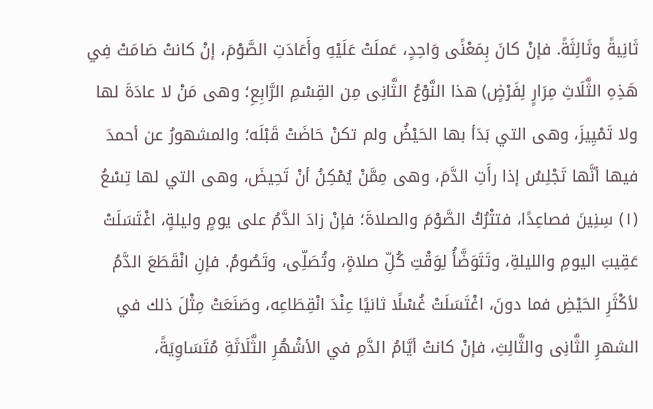ثَانِيةً وثَالِثَةً. فإنْ كانَ بِمَعْنًى وَاحِدٍ، عَملَتْ عَلَيْهِ وأَعَادَتِ الصَّوْمَ، إنْ كانتْ صَامَتْ فِي هَذِهِ الثَّلَاثِ مِرَارٍ لِفَرْضٍ) هذا النَّوْعُ الثَّانِى مِن القِسْمِ الرَّابِعِ؛ وهى مَنْ لا عادَةَ لها ولا تَمْيِيزَ، وهى التي بَدَأ بها الحَيْضُ ولم تكنْ حَاضَتْ قَبْلَه؛ والمشهورُ عن أحمدَ فيها أنَّها تَجْلِسُ إذا رأَتِ الدَّمَ، وهى مِمَّنْ يُمْكِنُ أنْ تَحِيضَ، وهى التي لها تِسْعُ (١) سِنِينَ فصاعِدًا، فتتْرُكُ الصَّوْمَ والصلاةَ؛ فإنْ زادَ الدَّمُ على يومٍ وليلةٍ، اغْتَسَلَتْ عَقِيبَ اليومِ والليلةِ، وتَتَوَضَّأُ لِوَقْتِ كُلِّ صلاةٍ، وتُصَلِّى، وتَصُومُ. فإنِ انْقَطَعَ الدَّمُ لأكْثَرِ الحَيْضِ فما دونَ، اغْتَسَلَتْ غُسْلًا ثانيًا عِنْدَ انْقِطَاعِه، وصَنَعَتْ مِثْلَ ذلك في الشهرِ الثَّانِى والثَّالِثِ، فإنْ كانتْ أيَّامُ الدَّمِ في الأشْهُرِ الثَّلَاثَةِ مُتَسَاوِيَةً،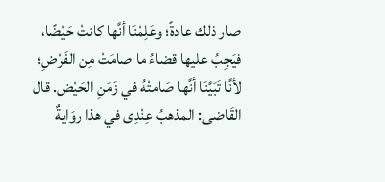صار ذلك عادةً؛ وعَلِمْنَا أنَّها كانتْ حَيْضًا، فيَجِبُ عليها قضاءُ ما صامَتْ مِن الفَرْضِ؛ لأنَّا تَبَيَّنَا أنَّها صَامتْهُ في زَمَنِ الحَيْض. قال القَاضى: المذهبُ عِنْدِى في هذا روَايةٌ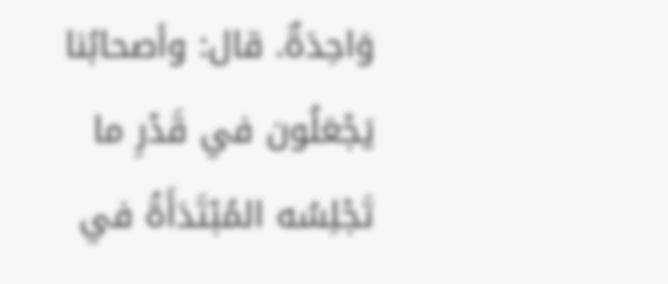وَاحِدَةٌ. قال: وأصحابُنا يَجْعَلُون في قَدْرِ ما تَجْلِسُه المُبْتَدَأَةُ في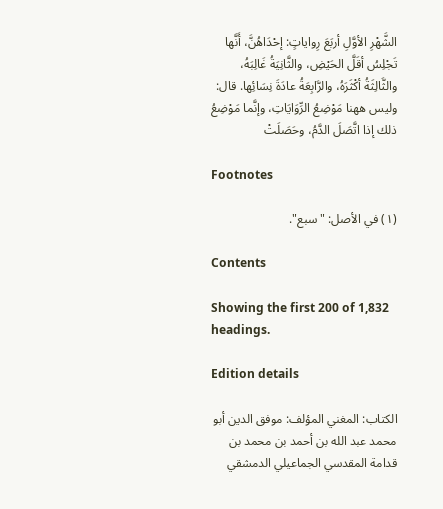الشَّهْرِ الأوَّلِ أربَعَ رِواياتٍ: إحْدَاهُنَّ، أَنَّها تَجْلِسُ أقَلَّ الحَيْضِ، والثَّانِيَةُ غَالِبَهُ، والثَّالِثَةُ أكْثَرَهُ، والرَّابِعَةُ عادَةَ نِسَائِها. قال: وليس ههنا مَوْضِعُ الرِّوَايَاتِ، وإنَّما مَوْضِعُ ذلك إذا اتَّصَلَ الدَّمُ، وحَصَلَتْ

Footnotes

(١) في الأصل: "سبع".

Contents

Showing the first 200 of 1,832 headings.

Edition details

الكتاب: المغني المؤلف: موفق الدين أبو محمد عبد الله بن أحمد بن محمد بن قدامة المقدسي الجماعيلي الدمشقي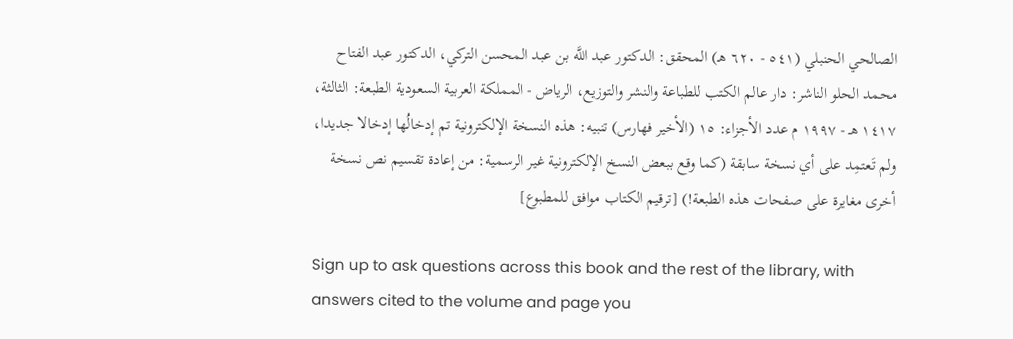الصالحي الحنبلي (٥٤١ - ٦٢٠ هـ) المحقق: الدكتور عبد اللَّه بن عبد المحسن التركي، الدكتور عبد الفتاح محمد الحلو الناشر: دار عالم الكتب للطباعة والنشر والتوزيع، الرياض - المملكة العربية السعودية الطبعة: الثالثة، ١٤١٧ هـ - ١٩٩٧ م عدد الأجزاء: ١٥ (الأخير فهارس) تنبيه: هذه النسخة الإلكترونية تم إدخالُها إدخالا جديدا، ولم تَعتمِد على أي نسخة سابقة (كما وقع ببعض النسخ الإلكترونية غير الرسمية: من إعادة تقسيم نص نسخة أخرى مغايرة على صفحات هذه الطبعة!) [ترقيم الكتاب موافق للمطبوع]

Sign up to ask questions across this book and the rest of the library, with answers cited to the volume and page you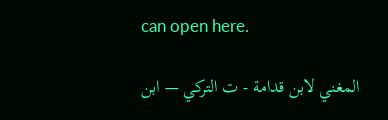can open here.

المغني لابن قدامة - ت التركي — ابن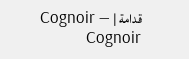قدامة | Cognoir — Cognoir